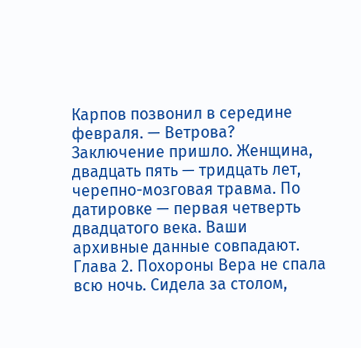Карпов позвонил в середине февраля. — Ветрова? Заключение пришло. Женщина, двадцать пять — тридцать лет, черепно-мозговая травма. По датировке — первая четверть двадцатого века. Ваши архивные данные совпадают.
Глава 2. Похороны Вера не спала всю ночь. Сидела за столом,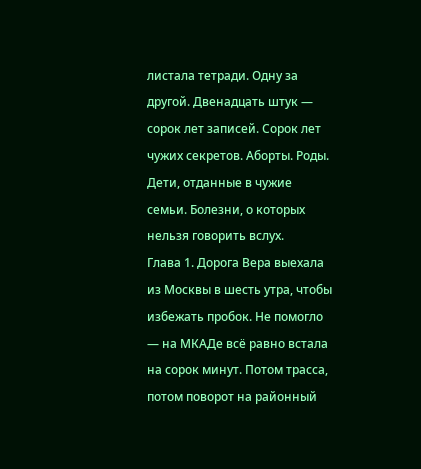листала тетради. Одну за другой. Двенадцать штук — сорок лет записей. Сорок лет чужих секретов. Аборты. Роды. Дети, отданные в чужие семьи. Болезни, о которых нельзя говорить вслух.
Глава 1. Дорога Вера выехала из Москвы в шесть утра, чтобы избежать пробок. Не помогло — на МКАДе всё равно встала на сорок минут. Потом трасса, потом поворот на районный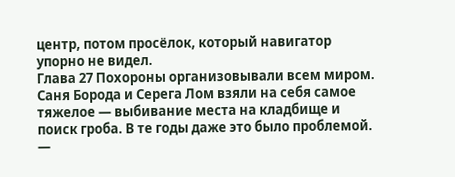центр, потом просёлок, который навигатор упорно не видел.
Глава 27 Похороны организовывали всем миром. Саня Борода и Серега Лом взяли на себя самое тяжелое — выбивание места на кладбище и поиск гроба. В те годы даже это было проблемой. —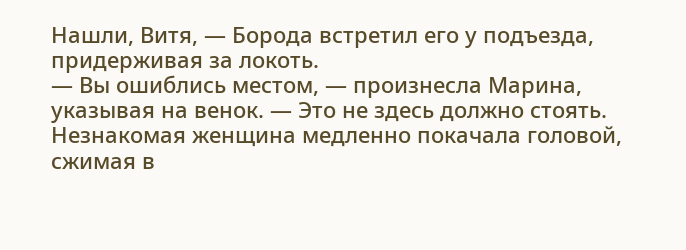Нашли, Витя, — Борода встретил его у подъезда, придерживая за локоть.
— Вы ошиблись местом, — произнесла Марина, указывая на венок. — Это не здесь должно стоять. Незнакомая женщина медленно покачала головой, сжимая в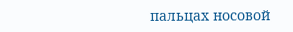пальцах носовой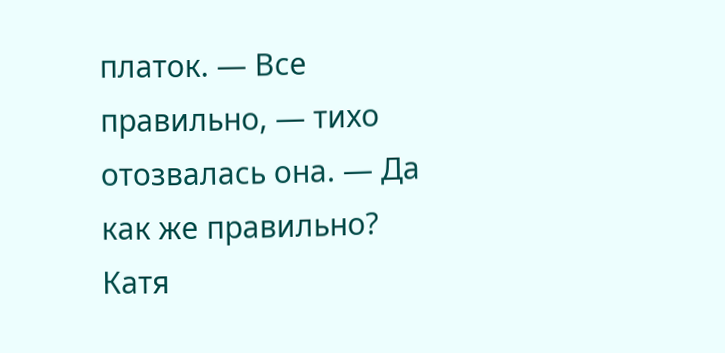платок. — Все правильно, — тихо отозвалась она. — Да как же правильно?
Катя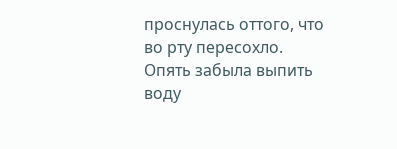проснулась оттого, что во рту пересохло. Опять забыла выпить воду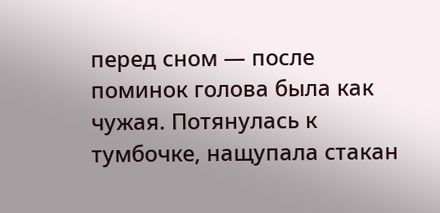перед сном — после поминок голова была как чужая. Потянулась к тумбочке, нащупала стакан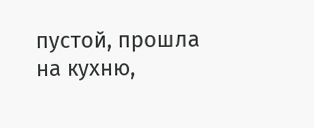пустой, прошла на кухню,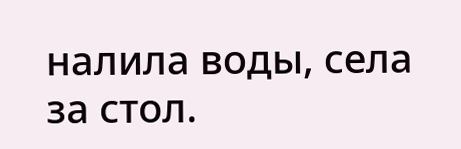налила воды, села за стол.